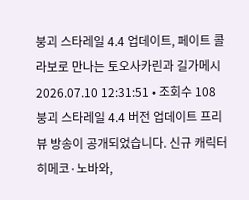붕괴 스타레일 4.4 업데이트, 페이트 콜라보로 만나는 토오사카린과 길가메시
2026.07.10 12:31:51 • 조회수 108
붕괴 스타레일 4.4 버전 업데이트 프리뷰 방송이 공개되었습니다. 신규 캐릭터 히메코·노바와,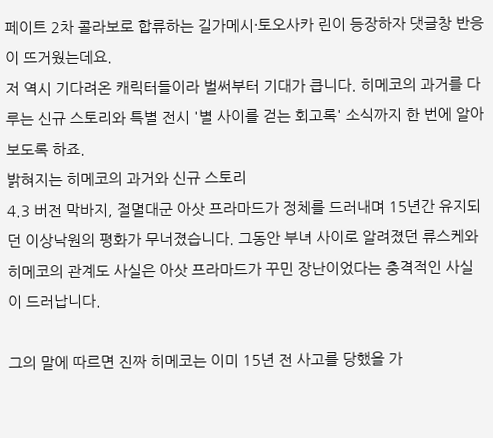페이트 2차 콜라보로 합류하는 길가메시·토오사카 린이 등장하자 댓글창 반응이 뜨거웠는데요.
저 역시 기다려온 캐릭터들이라 벌써부터 기대가 큽니다. 히메코의 과거를 다루는 신규 스토리와 특별 전시 '별 사이를 걷는 회고록' 소식까지 한 번에 알아보도록 하죠.
밝혀지는 히메코의 과거와 신규 스토리
4.3 버전 막바지, 절멸대군 아삿 프라마드가 정체를 드러내며 15년간 유지되던 이상낙원의 평화가 무너졌습니다. 그동안 부녀 사이로 알려졌던 류스케와 히메코의 관계도 사실은 아삿 프라마드가 꾸민 장난이었다는 충격적인 사실이 드러납니다.

그의 말에 따르면 진짜 히메코는 이미 15년 전 사고를 당했을 가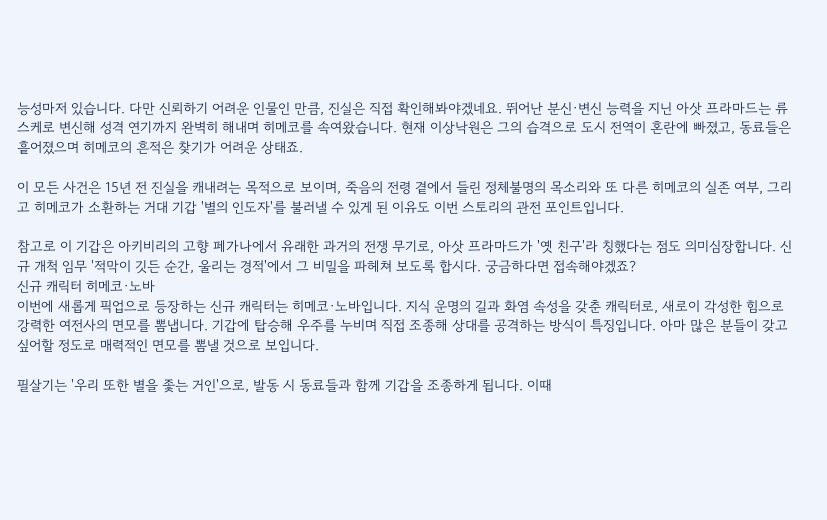능성마저 있습니다. 다만 신뢰하기 어려운 인물인 만큼, 진실은 직접 확인해봐야겠네요. 뛰어난 분신·변신 능력을 지닌 아삿 프라마드는 류스케로 변신해 성격 연기까지 완벽히 해내며 히메코를 속여왔습니다. 현재 이상낙원은 그의 습격으로 도시 전역이 혼란에 빠졌고, 동료들은 흩어졌으며 히메코의 흔적은 찾기가 어려운 상태죠.

이 모든 사건은 15년 전 진실을 캐내려는 목적으로 보이며, 죽음의 전령 곁에서 들린 정체불명의 목소리와 또 다른 히메코의 실존 여부, 그리고 히메코가 소환하는 거대 기갑 '별의 인도자'를 불러낼 수 있게 된 이유도 이번 스토리의 관전 포인트입니다.

참고로 이 기갑은 아키비리의 고향 페가나에서 유래한 과거의 전쟁 무기로, 아삿 프라마드가 '옛 친구'라 칭했다는 점도 의미심장합니다. 신규 개척 임무 '적막이 깃든 순간, 울리는 경적'에서 그 비밀을 파헤쳐 보도록 합시다. 궁금하다면 접속해야겠죠?
신규 캐릭터 히메코·노바
이번에 새롭게 픽업으로 등장하는 신규 캐릭터는 히메코·노바입니다. 지식 운명의 길과 화염 속성을 갖춘 캐릭터로, 새로이 각성한 힘으로 강력한 여전사의 면모를 뽐냅니다. 기갑에 탑승해 우주를 누비며 직접 조종해 상대를 공격하는 방식이 특징입니다. 아마 많은 분들이 갖고 싶어할 정도로 매력적인 면모를 뽐낼 것으로 보입니다.

필살기는 '우리 또한 별을 좇는 거인'으로, 발동 시 동료들과 함께 기갑을 조종하게 됩니다. 이때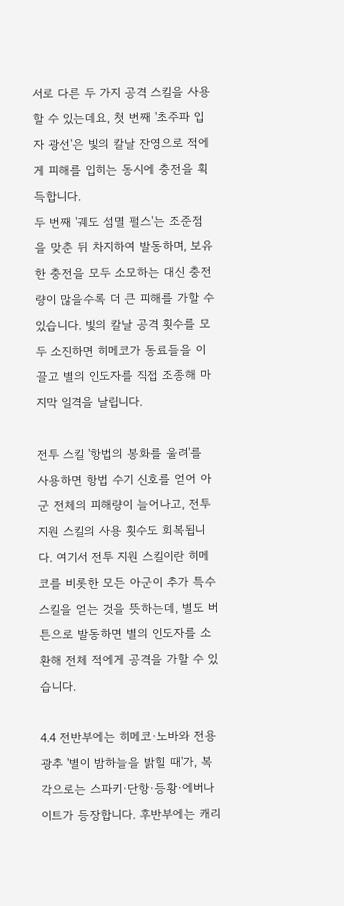서로 다른 두 가지 공격 스킬을 사용할 수 있는데요, 첫 번째 '초주파 입자 광선'은 빛의 칼날 잔영으로 적에게 피해를 입히는 동시에 충전을 획득합니다.
두 번째 '궤도 섬멸 펄스'는 조준점을 맞춘 뒤 차지하여 발동하며, 보유한 충전을 모두 소모하는 대신 충전량이 많을수록 더 큰 피해를 가할 수 있습니다. 빛의 칼날 공격 횟수를 모두 소진하면 히메코가 동료들을 이끌고 별의 인도자를 직접 조종해 마지막 일격을 날립니다.

전투 스킬 '항법의 봉화를 울려'를 사용하면 항법 수기 신호를 얻어 아군 전체의 피해량이 늘어나고, 전투 지원 스킬의 사용 횟수도 회복됩니다. 여기서 전투 지원 스킬이란 히메코를 비롯한 모든 아군이 추가 특수 스킬을 얻는 것을 뜻하는데, 별도 버튼으로 발동하면 별의 인도자를 소환해 전체 적에게 공격을 가할 수 있습니다.

4.4 전반부에는 히메코·노바와 전용 광추 '별이 밤하늘을 밝힐 때'가, 복각으로는 스파키·단항·등황·에버나이트가 등장합니다. 후반부에는 캐리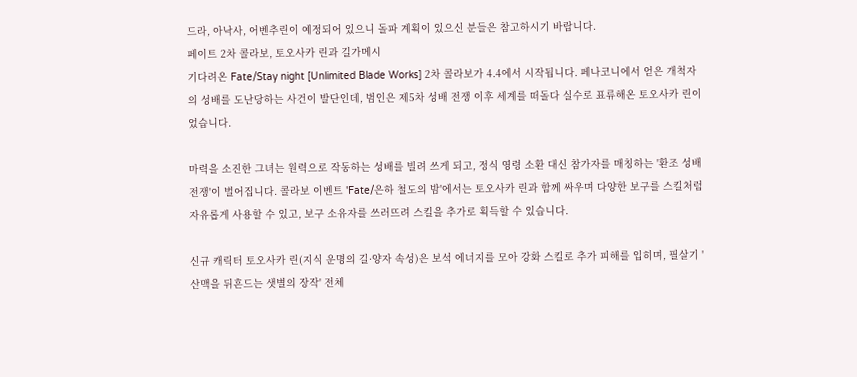드라, 아낙사, 어벤추린이 예정되어 있으니 돌파 계획이 있으신 분들은 참고하시기 바랍니다.
페이트 2차 콜라보, 토오사카 린과 길가메시
기다려온 Fate/Stay night [Unlimited Blade Works] 2차 콜라보가 4.4에서 시작됩니다. 페나코니에서 얻은 개척자의 성배를 도난당하는 사건이 발단인데, 범인은 제5차 성배 전쟁 이후 세계를 떠돌다 실수로 표류해온 토오사카 린이었습니다.

마력을 소진한 그녀는 원력으로 작동하는 성배를 빌려 쓰게 되고, 정식 영령 소환 대신 참가자를 매칭하는 '환조 성배 전쟁'이 벌어집니다. 콜라보 이벤트 'Fate/은하 철도의 밤'에서는 토오사카 린과 함께 싸우며 다양한 보구를 스킬처럼 자유롭게 사용할 수 있고, 보구 소유자를 쓰러뜨려 스킬을 추가로 획득할 수 있습니다.

신규 캐릭터 토오사카 린(지식 운명의 길·양자 속성)은 보석 에너지를 모아 강화 스킬로 추가 피해를 입히며, 필살기 '산맥을 뒤흔드는 샛별의 장작' 전체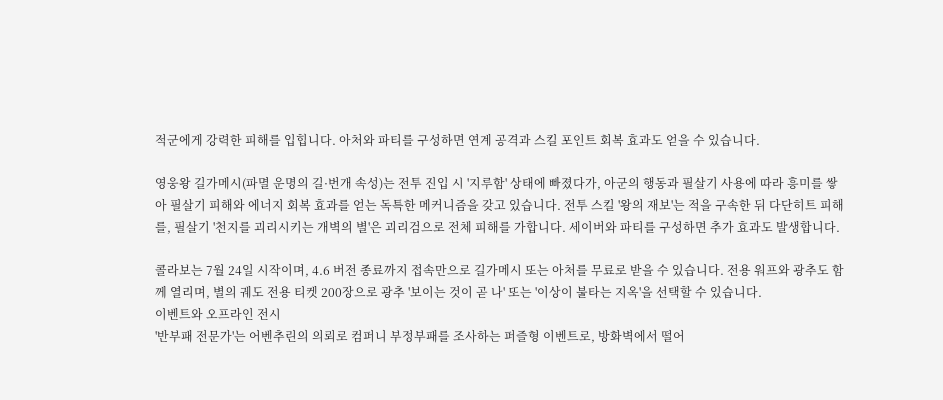적군에게 강력한 피해를 입힙니다. 아처와 파티를 구성하면 연계 공격과 스킬 포인트 회복 효과도 얻을 수 있습니다.

영웅왕 길가메시(파멸 운명의 길·번개 속성)는 전투 진입 시 '지루함' 상태에 빠졌다가, 아군의 행동과 필살기 사용에 따라 흥미를 쌓아 필살기 피해와 에너지 회복 효과를 얻는 독특한 메커니즘을 갖고 있습니다. 전투 스킬 '왕의 재보'는 적을 구속한 뒤 다단히트 피해를, 필살기 '천지를 괴리시키는 개벽의 별'은 괴리검으로 전체 피해를 가합니다. 세이버와 파티를 구성하면 추가 효과도 발생합니다.

콜라보는 7월 24일 시작이며, 4.6 버전 종료까지 접속만으로 길가메시 또는 아처를 무료로 받을 수 있습니다. 전용 워프와 광추도 함께 열리며, 별의 궤도 전용 티켓 200장으로 광추 '보이는 것이 곧 나' 또는 '이상이 불타는 지옥'을 선택할 수 있습니다.
이벤트와 오프라인 전시
'반부패 전문가'는 어벤추린의 의뢰로 컴퍼니 부정부패를 조사하는 퍼즐형 이벤트로, 방화벽에서 떨어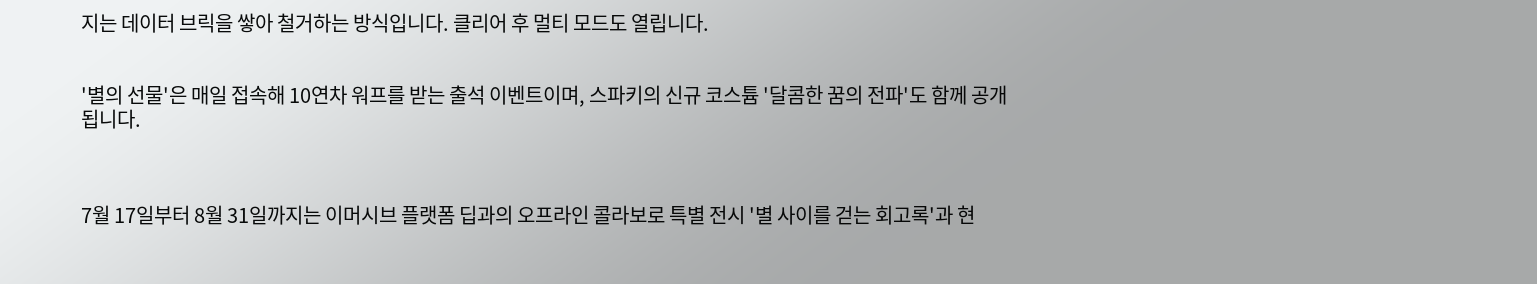지는 데이터 브릭을 쌓아 철거하는 방식입니다. 클리어 후 멀티 모드도 열립니다.


'별의 선물'은 매일 접속해 10연차 워프를 받는 출석 이벤트이며, 스파키의 신규 코스튬 '달콤한 꿈의 전파'도 함께 공개됩니다.



7월 17일부터 8월 31일까지는 이머시브 플랫폼 딥과의 오프라인 콜라보로 특별 전시 '별 사이를 걷는 회고록'과 현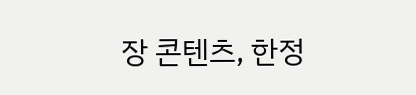장 콘텐츠, 한정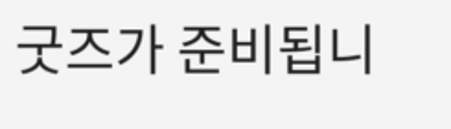굿즈가 준비됩니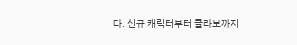다. 신규 캐릭터부터 콜라보까지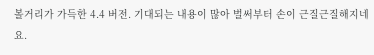볼거리가 가득한 4.4 버전. 기대되는 내용이 많아 벌써부터 손이 근질근질해지네요.